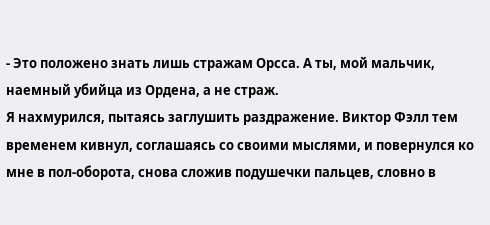- Это положено знать лишь стражам Орсса. А ты, мой мальчик, наемный убийца из Ордена, а не страж.
Я нахмурился, пытаясь заглушить раздражение. Виктор Фэлл тем временем кивнул, соглашаясь со своими мыслями, и повернулся ко мне в пол-оборота, снова сложив подушечки пальцев, словно в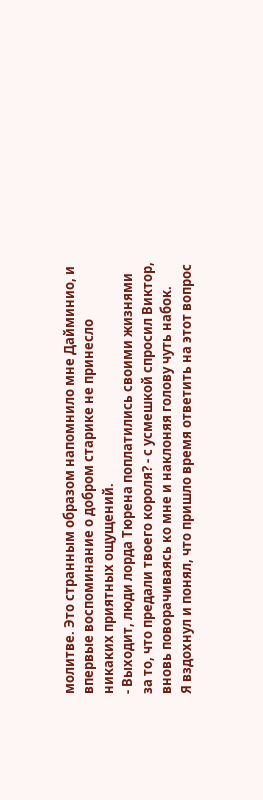молитве. Это странным образом напомнило мне Дайминио, и впервые воспоминание о добром старике не принесло никаких приятных ощущений.
- Выходит, люди лорда Тюрена поплатились своими жизнями за то, что предали твоего короля? - с усмешкой спросил Виктор, вновь поворачиваясь ко мне и наклоняя голову чуть набок.
Я вздохнул и понял, что пришло время ответить на этот вопрос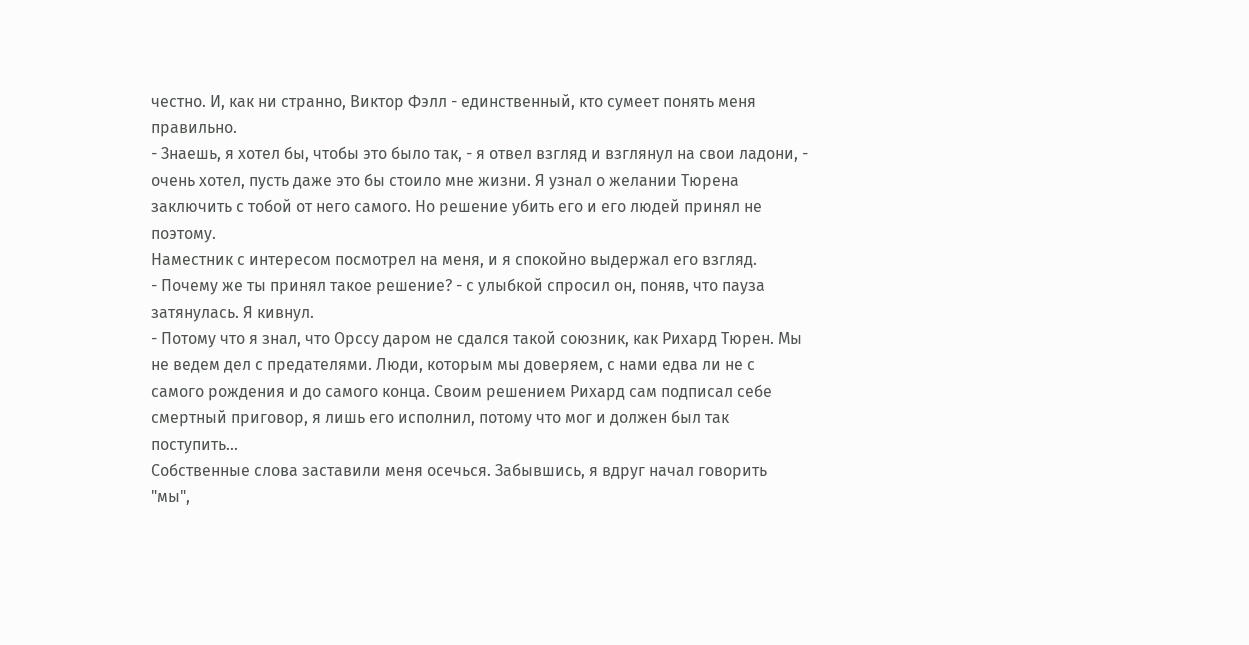честно. И, как ни странно, Виктор Фэлл - единственный, кто сумеет понять меня правильно.
- Знаешь, я хотел бы, чтобы это было так, - я отвел взгляд и взглянул на свои ладони, - очень хотел, пусть даже это бы стоило мне жизни. Я узнал о желании Тюрена заключить с тобой от него самого. Но решение убить его и его людей принял не поэтому.
Наместник с интересом посмотрел на меня, и я спокойно выдержал его взгляд.
- Почему же ты принял такое решение? - с улыбкой спросил он, поняв, что пауза затянулась. Я кивнул.
- Потому что я знал, что Орссу даром не сдался такой союзник, как Рихард Тюрен. Мы не ведем дел с предателями. Люди, которым мы доверяем, с нами едва ли не с самого рождения и до самого конца. Своим решением Рихард сам подписал себе смертный приговор, я лишь его исполнил, потому что мог и должен был так поступить...
Собственные слова заставили меня осечься. Забывшись, я вдруг начал говорить "мы",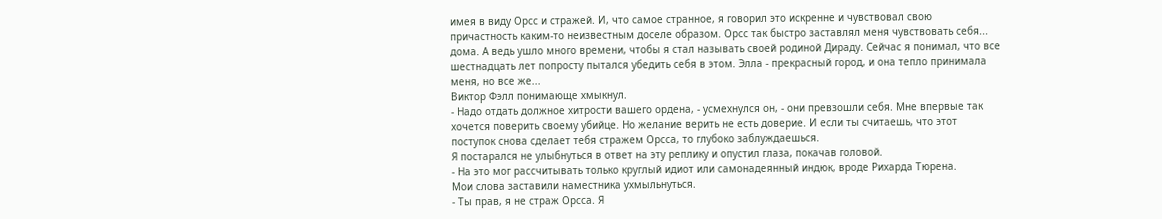имея в виду Орсс и стражей. И, что самое странное, я говорил это искренне и чувствовал свою причастность каким-то неизвестным доселе образом. Орсс так быстро заставлял меня чувствовать себя... дома. А ведь ушло много времени, чтобы я стал называть своей родиной Дираду. Сейчас я понимал, что все шестнадцать лет попросту пытался убедить себя в этом. Элла - прекрасный город, и она тепло принимала меня, но все же...
Виктор Фэлл понимающе хмыкнул.
- Надо отдать должное хитрости вашего ордена, - усмехнулся он, - они превзошли себя. Мне впервые так хочется поверить своему убийце. Но желание верить не есть доверие. И если ты считаешь, что этот поступок снова сделает тебя стражем Орсса, то глубоко заблуждаешься.
Я постарался не улыбнуться в ответ на эту реплику и опустил глаза, покачав головой.
- На это мог рассчитывать только круглый идиот или самонадеянный индюк, вроде Рихарда Тюрена.
Мои слова заставили наместника ухмыльнуться.
- Ты прав, я не страж Орсса. Я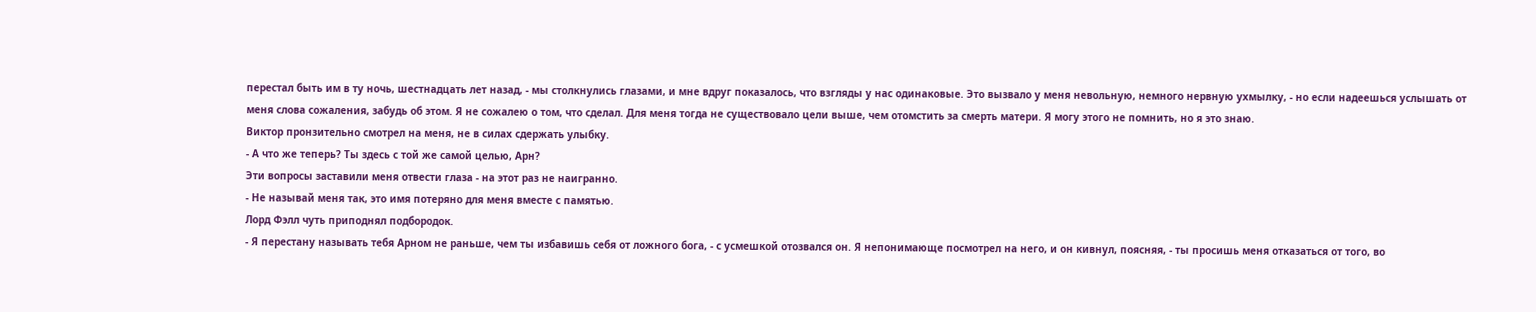перестал быть им в ту ночь, шестнадцать лет назад, - мы столкнулись глазами, и мне вдруг показалось, что взгляды у нас одинаковые. Это вызвало у меня невольную, немного нервную ухмылку, - но если надеешься услышать от меня слова сожаления, забудь об этом. Я не сожалею о том, что сделал. Для меня тогда не существовало цели выше, чем отомстить за смерть матери. Я могу этого не помнить, но я это знаю.
Виктор пронзительно смотрел на меня, не в силах сдержать улыбку.
- А что же теперь? Ты здесь с той же самой целью, Арн?
Эти вопросы заставили меня отвести глаза - на этот раз не наигранно.
- Не называй меня так, это имя потеряно для меня вместе с памятью.
Лорд Фэлл чуть приподнял подбородок.
- Я перестану называть тебя Арном не раньше, чем ты избавишь себя от ложного бога, - с усмешкой отозвался он. Я непонимающе посмотрел на него, и он кивнул, поясняя, - ты просишь меня отказаться от того, во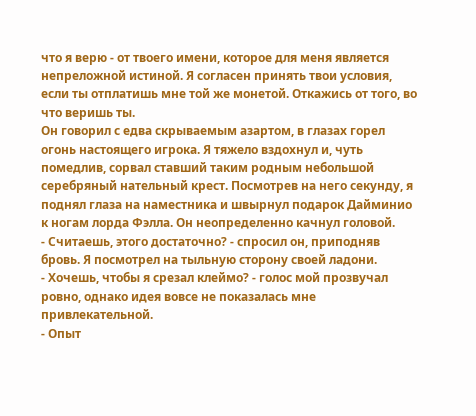что я верю - от твоего имени, которое для меня является непреложной истиной. Я согласен принять твои условия, если ты отплатишь мне той же монетой. Откажись от того, во что веришь ты.
Он говорил с едва скрываемым азартом, в глазах горел огонь настоящего игрока. Я тяжело вздохнул и, чуть помедлив, сорвал ставший таким родным небольшой серебряный нательный крест. Посмотрев на него секунду, я поднял глаза на наместника и швырнул подарок Дайминио к ногам лорда Фэлла. Он неопределенно качнул головой.
- Считаешь, этого достаточно? - спросил он, приподняв бровь. Я посмотрел на тыльную сторону своей ладони.
- Хочешь, чтобы я срезал клеймо? - голос мой прозвучал ровно, однако идея вовсе не показалась мне привлекательной.
- Опыт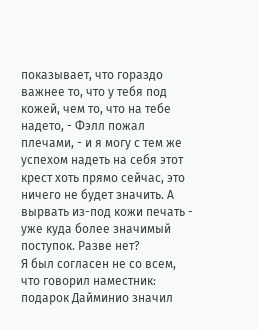показывает, что гораздо важнее то, что у тебя под кожей, чем то, что на тебе надето, - Фэлл пожал плечами, - и я могу с тем же успехом надеть на себя этот крест хоть прямо сейчас, это ничего не будет значить. А вырвать из-под кожи печать - уже куда более значимый поступок. Разве нет?
Я был согласен не со всем, что говорил наместник: подарок Дайминио значил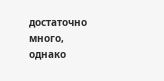достаточно много, однако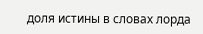доля истины в словах лорда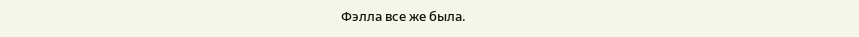Фэлла все же была.